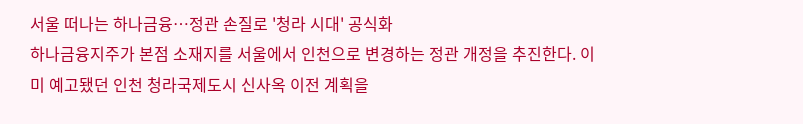서울 떠나는 하나금융…정관 손질로 '청라 시대' 공식화
하나금융지주가 본점 소재지를 서울에서 인천으로 변경하는 정관 개정을 추진한다. 이미 예고됐던 인천 청라국제도시 신사옥 이전 계획을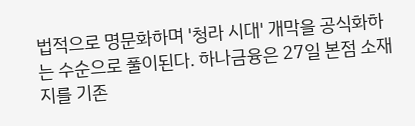법적으로 명문화하며 '청라 시대' 개막을 공식화하는 수순으로 풀이된다. 하나금융은 27일 본점 소재지를 기존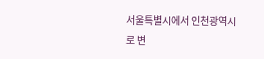서울특별시에서 인천광역시로 변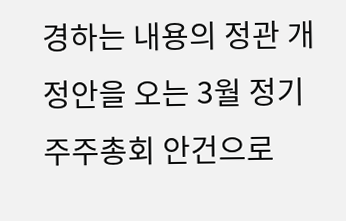경하는 내용의 정관 개정안을 오는 3월 정기 주주총회 안건으로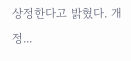상정한다고 밝혔다. 개정...